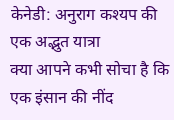केनेडी: अनुराग कश्यप की एक अद्भुत यात्रा
क्या आपने कभी सोचा है कि एक इंसान की नींद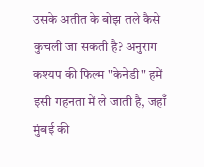उसके अतीत के बोझ तले कैसे कुचली जा सकती है? अनुराग कश्यप की फिल्म "केनेडी" हमें इसी गहनता में ले जाती है, जहाँ मुंबई की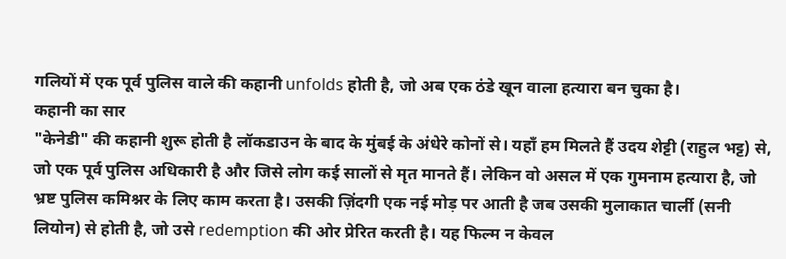गलियों में एक पूर्व पुलिस वाले की कहानी unfolds होती है, जो अब एक ठंडे खून वाला हत्यारा बन चुका है।
कहानी का सार
"केनेडी" की कहानी शुरू होती है लॉकडाउन के बाद के मुंबई के अंधेरे कोनों से। यहाँ हम मिलते हैं उदय शेट्टी (राहुल भट्ट) से, जो एक पूर्व पुलिस अधिकारी है और जिसे लोग कई सालों से मृत मानते हैं। लेकिन वो असल में एक गुमनाम हत्यारा है, जो भ्रष्ट पुलिस कमिश्नर के लिए काम करता है। उसकी ज़िंदगी एक नई मोड़ पर आती है जब उसकी मुलाकात चार्ली (सनी लियोन) से होती है, जो उसे redemption की ओर प्रेरित करती है। यह फिल्म न केवल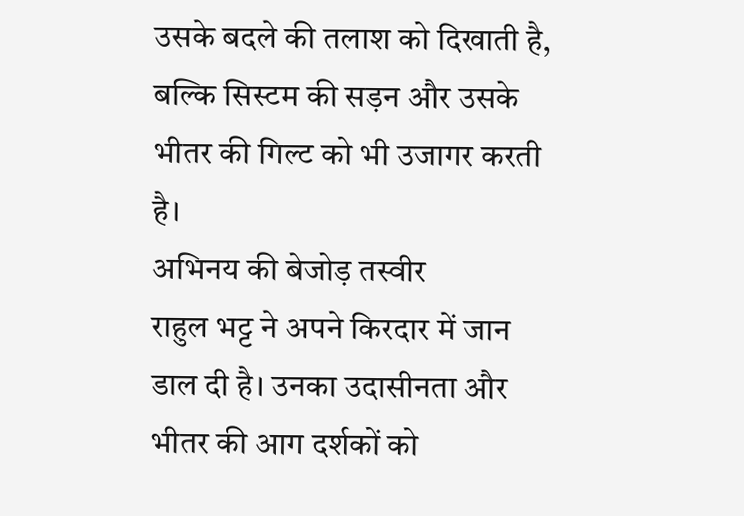उसके बदले की तलाश को दिखाती है, बल्कि सिस्टम की सड़न और उसके भीतर की गिल्ट को भी उजागर करती है।
अभिनय की बेजोड़ तस्वीर
राहुल भट्ट ने अपने किरदार में जान डाल दी है। उनका उदासीनता और भीतर की आग दर्शकों को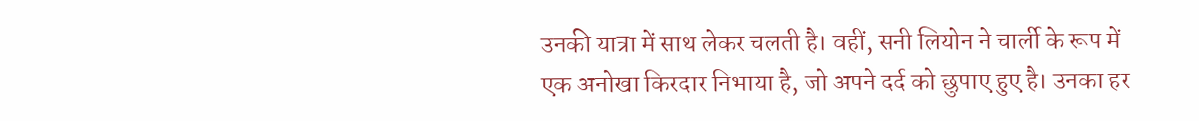उनकी यात्रा में साथ लेकर चलती है। वहीं, सनी लियोन ने चार्ली के रूप में एक अनोखा किरदार निभाया है, जो अपने दर्द को छुपाए हुए है। उनका हर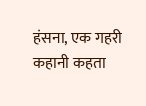हंसना, एक गहरी कहानी कहता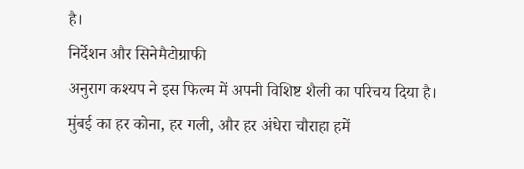है।
निर्देशन और सिनेमैटोग्राफी
अनुराग कश्यप ने इस फिल्म में अपनी विशिष्ट शैली का परिचय दिया है। मुंबई का हर कोना, हर गली, और हर अंधेरा चौराहा हमें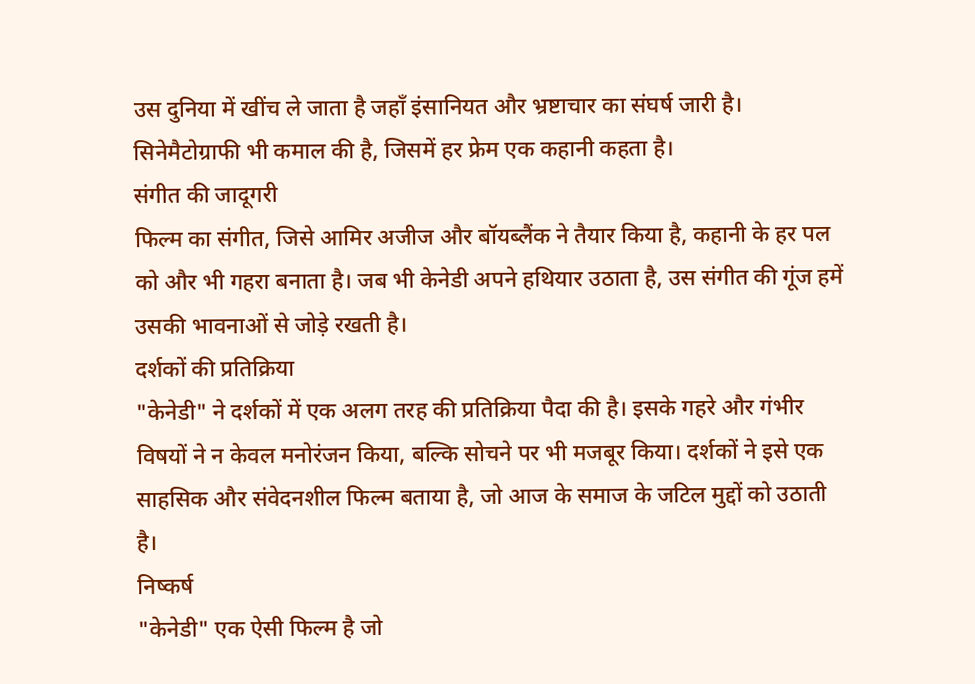उस दुनिया में खींच ले जाता है जहाँ इंसानियत और भ्रष्टाचार का संघर्ष जारी है। सिनेमैटोग्राफी भी कमाल की है, जिसमें हर फ्रेम एक कहानी कहता है।
संगीत की जादूगरी
फिल्म का संगीत, जिसे आमिर अजीज और बॉयब्लैंक ने तैयार किया है, कहानी के हर पल को और भी गहरा बनाता है। जब भी केनेडी अपने हथियार उठाता है, उस संगीत की गूंज हमें उसकी भावनाओं से जोड़े रखती है।
दर्शकों की प्रतिक्रिया
"केनेडी" ने दर्शकों में एक अलग तरह की प्रतिक्रिया पैदा की है। इसके गहरे और गंभीर विषयों ने न केवल मनोरंजन किया, बल्कि सोचने पर भी मजबूर किया। दर्शकों ने इसे एक साहसिक और संवेदनशील फिल्म बताया है, जो आज के समाज के जटिल मुद्दों को उठाती है।
निष्कर्ष
"केनेडी" एक ऐसी फिल्म है जो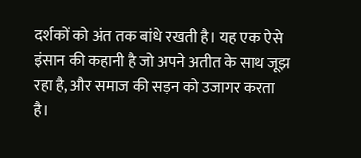दर्शकों को अंत तक बांधे रखती है। यह एक ऐसे इंसान की कहानी है जो अपने अतीत के साथ जूझ रहा है, और समाज की सड़न को उजागर करता है।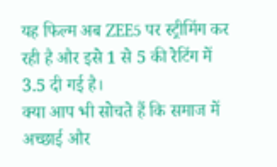यह फिल्म अब ZEE5 पर स्ट्रीमिंग कर रही है और इसे 1 से 5 की रेटिंग में 3.5 दी गई है।
क्या आप भी सोचते हैं कि समाज में अच्छाई और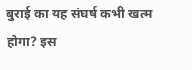बुराई का यह संघर्ष कभी खत्म होगा? इस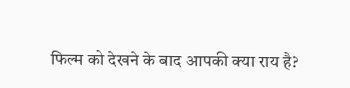फिल्म को देखने के बाद आपकी क्या राय है?